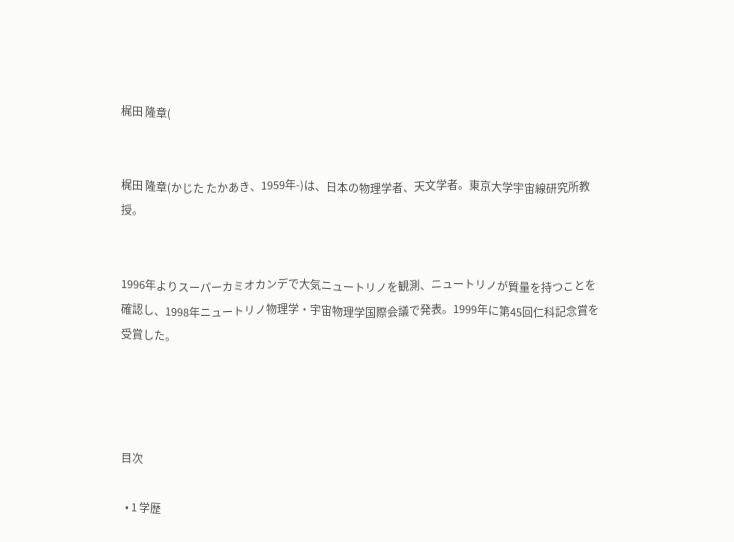梶田 隆章(


梶田 隆章(かじた たかあき、1959年-)は、日本の物理学者、天文学者。東京大学宇宙線研究所教授。


1996年よりスーパーカミオカンデで大気ニュートリノを観測、ニュートリノが質量を持つことを確認し、1998年ニュートリノ物理学・宇宙物理学国際会議で発表。1999年に第45回仁科記念賞を受賞した。




目次

  • 1 学歴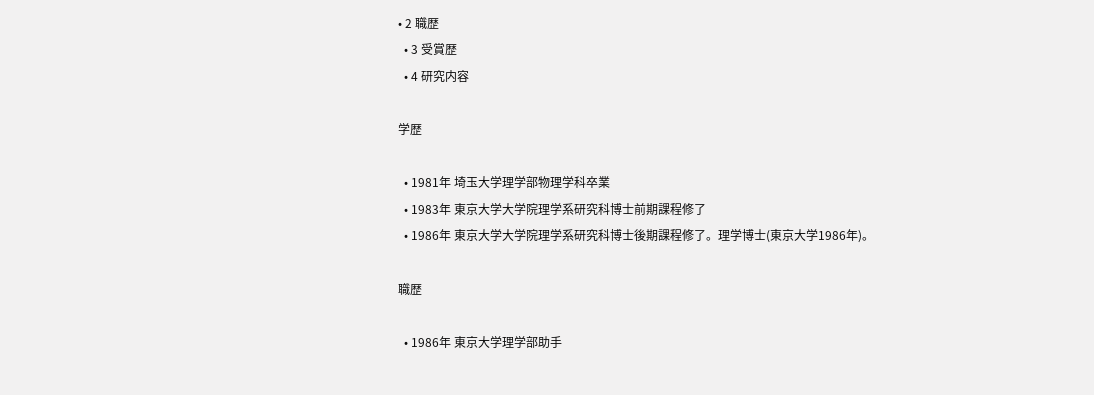• 2 職歴
  • 3 受賞歴
  • 4 研究内容

学歴

  • 1981年 埼玉大学理学部物理学科卒業
  • 1983年 東京大学大学院理学系研究科博士前期課程修了
  • 1986年 東京大学大学院理学系研究科博士後期課程修了。理学博士(東京大学1986年)。

職歴

  • 1986年 東京大学理学部助手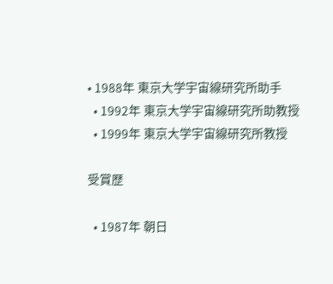• 1988年 東京大学宇宙線研究所助手
  • 1992年 東京大学宇宙線研究所助教授
  • 1999年 東京大学宇宙線研究所教授

受賞歴

  • 1987年 朝日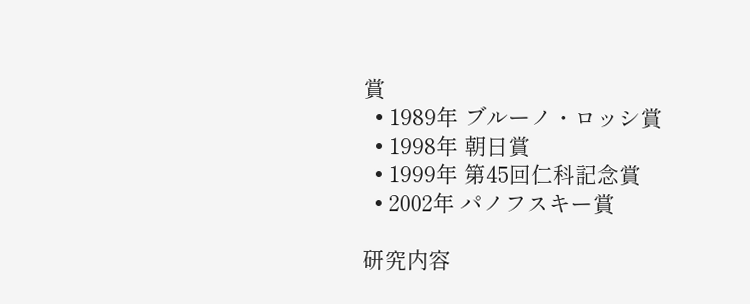賞
  • 1989年 ブルーノ・ロッシ賞
  • 1998年 朝日賞
  • 1999年 第45回仁科記念賞
  • 2002年 パノフスキー賞

研究内容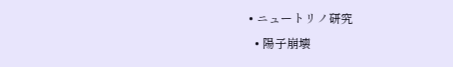• ニュートリノ研究
  • 陽子崩壊